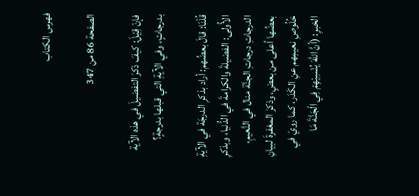فهرس الكتاب

الصفحة 86 من 347

فإنْ قِيْلَ: كيفَ ذكرَ التفضيلَ في هذه الآية بدرجاتٍ، وفي الآيةِ التي قبلها بدرجةٍ؟

قُلْنَا: قالَ بعضُهم: أراد بذكرِ الدرجَة في الآيةِ الأُولى: الفضيلةَ والكرامةَ في الدُّنيا، وبذكرِ الدرجاتِ درجاتِ الجنَّة منال في النَّعيمِ، بعضُها أعلى من بعضٍ، وذكرَ المغفرةَ لبيانِ خُلُوصِ نعيمِهم عنِ الكَدَر، كما رويَ في الخبرِ: (أنَّ اللهَ يُنْسِيْهِمْ فِي الْجَنَّةَ مَا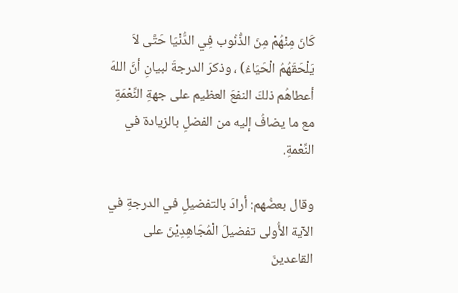كَانَ مِنْهُمْ مِنَ الذُّنُوب فِي الدُّنْيَا حَتَّى لاَ يَلْحَقَهُمُ الْحَيَاءُ) ، وذكرَ الدرجةَ لبيانِ أنَّ اللهَ أعطاهُم ذلكَ النفعَ العظيم على جهةِ النِّعْمَةِ مع ما يضافُ إليه من الفضلِ بالزيادة في النِّعْمةِ.

وقال بعضُهم: أرادَ بالتفضيلِ في الدرجةِ في الآية الأُولى تفضيلَ الْمُجَاهِدِيْنَ على القاعدينَ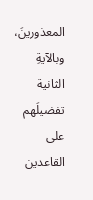المعذورينَ، وبالآيةِ الثانية تفضيلَهم على القاعدين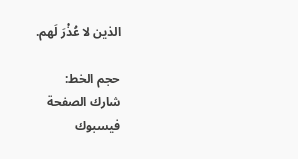الذين لا عُذْرَ لَهم.

حجم الخط:
شارك الصفحة
فيسبوك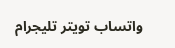واتساب تويتر تليجرام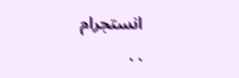انستجرام
. .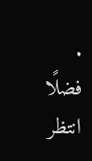.
فضلًا انتظر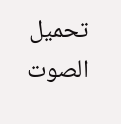تحميل الصوت